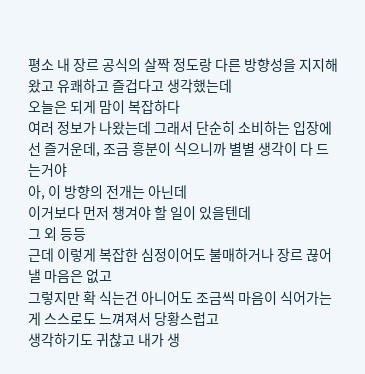평소 내 장르 공식의 살짝 정도랑 다른 방향성을 지지해왔고 유쾌하고 즐겁다고 생각했는데
오늘은 되게 맘이 복잡하다
여러 정보가 나왔는데 그래서 단순히 소비하는 입장에선 즐거운데, 조금 흥분이 식으니까 별별 생각이 다 드는거야
아, 이 방향의 전개는 아닌데
이거보다 먼저 챙겨야 할 일이 있을텐데
그 외 등등
근데 이렇게 복잡한 심정이어도 불매하거나 장르 끊어낼 마음은 없고
그렇지만 확 식는건 아니어도 조금씩 마음이 식어가는게 스스로도 느껴져서 당황스럽고
생각하기도 귀찮고 내가 생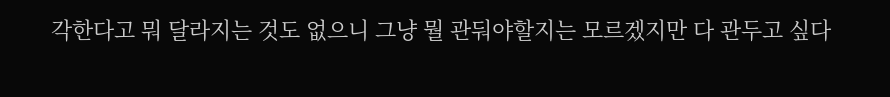각한다고 뭐 달라지는 것도 없으니 그냥 뭘 관둬야할지는 모르겠지만 다 관두고 싶다